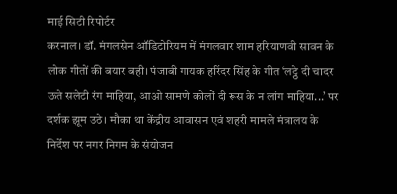माई सिटी रिपोर्टर
करनाल। डॉ. मंगलसेन ऑडिटोरियम में मंगलवार शाम हरियाणवी सावन के लोक गीतों की बयार बही। पंजाबी गायक हरिंदर सिंह के गीत ‘लट्ठे दी चादर ऊते सलेटी रंग माहिया, आओ सामणे कोलों दी रूस के न लांग माहिया...’ पर दर्शक झूम उठे। मौका था केंद्रीय आवासन एवं शहरी मामले मंत्रालय के निर्देश पर नगर निगम के संयोजन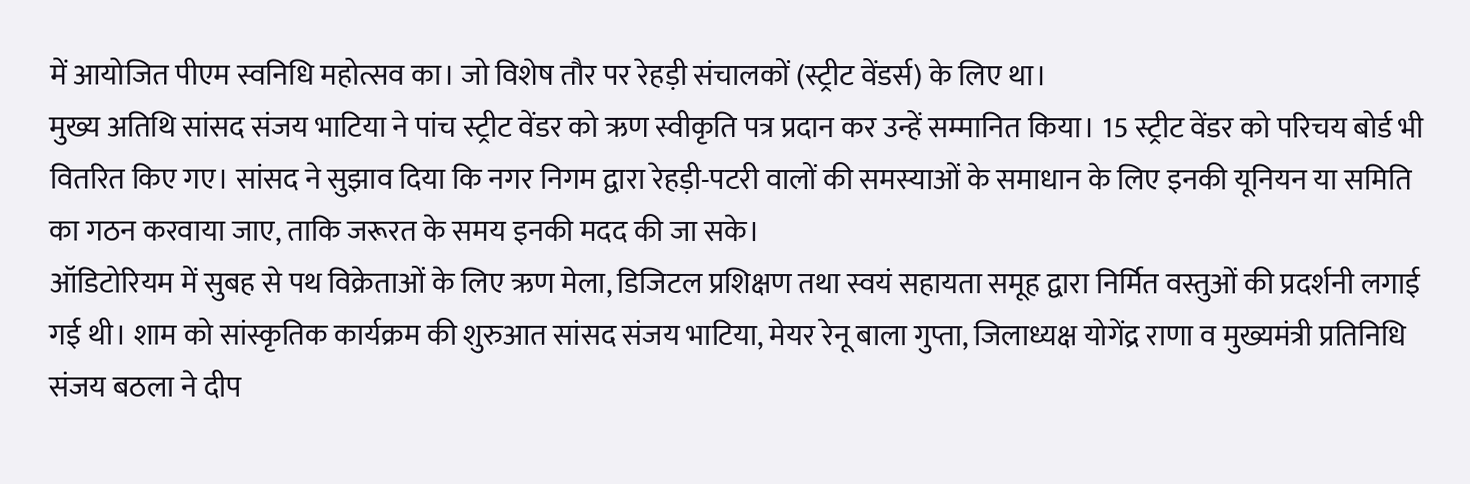में आयोजित पीएम स्वनिधि महोत्सव का। जो विशेष तौर पर रेहड़ी संचालकों (स्ट्रीट वेंडर्स) के लिए था।
मुख्य अतिथि सांसद संजय भाटिया ने पांच स्ट्रीट वेंडर को ऋण स्वीकृति पत्र प्रदान कर उन्हें सम्मानित किया। 15 स्ट्रीट वेंडर को परिचय बोर्ड भी वितरित किए गए। सांसद ने सुझाव दिया कि नगर निगम द्वारा रेहड़ी-पटरी वालों की समस्याओं के समाधान के लिए इनकी यूनियन या समिति का गठन करवाया जाए, ताकि जरूरत के समय इनकी मदद की जा सके।
ऑडिटोरियम में सुबह से पथ विक्रेताओं के लिए ऋण मेला, डिजिटल प्रशिक्षण तथा स्वयं सहायता समूह द्वारा निर्मित वस्तुओं की प्रदर्शनी लगाई गई थी। शाम को सांस्कृतिक कार्यक्रम की शुरुआत सांसद संजय भाटिया, मेयर रेनू बाला गुप्ता, जिलाध्यक्ष योगेंद्र राणा व मुख्यमंत्री प्रतिनिधि संजय बठला ने दीप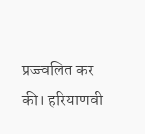प्रज्ज्वलित कर की। हरियाणवी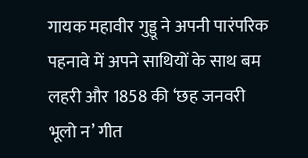गायक महावीर गुड्डू ने अपनी पारंपरिक पहनावे में अपने साथियों के साथ बम लहरी और 1858 की ‘छह जनवरी भूलो न’ गीत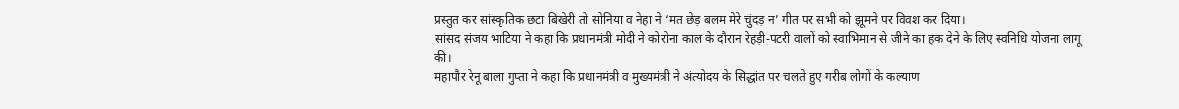प्रस्तुत कर सांस्कृतिक छटा बिखेरी तो सोनिया व नेहा ने ‘मत छेड़ बलम मेरे चुंदड़ न’ गीत पर सभी को झूमने पर विवश कर दिया।
सांसद संजय भाटिया ने कहा कि प्रधानमंत्री मोदी ने कोरोना काल के दौरान रेहड़ी-पटरी वालों को स्वाभिमान से जीने का हक देने के लिए स्वनिधि योजना लागू की।
महापौर रेनू बाला गुप्ता ने कहा कि प्रधानमंत्री व मुख्यमंत्री ने अंत्योदय के सिद्धांत पर चलते हुए गरीब लोगों के कल्याण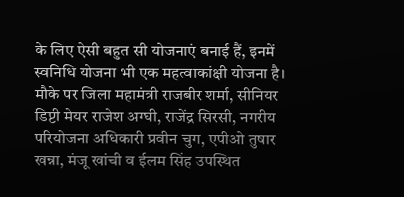के लिए ऐसी बहुत सी योजनाएं बनाई हैं, इनमें स्वनिधि योजना भी एक महत्वाकांक्षी योजना है।
मौके पर जिला महामंत्री राजबीर शर्मा, सीनियर डिप्टी मेयर राजेश अग्घी, राजेंद्र सिरसी, नगरीय परियोजना अधिकारी प्रवीन चुग, एपीओ तुषार खन्ना, मंजू खांची व ईलम सिंह उपस्थित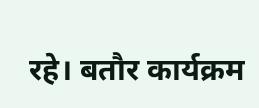रहे। बतौर कार्यक्रम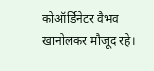कोऑर्डिनेटर वैभव खानोलकर मौजूद रहे।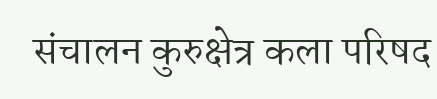संचालन कुरुक्षेत्र कला परिषद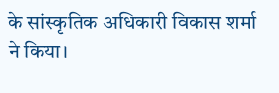के सांस्कृतिक अधिकारी विकास शर्मा ने किया।